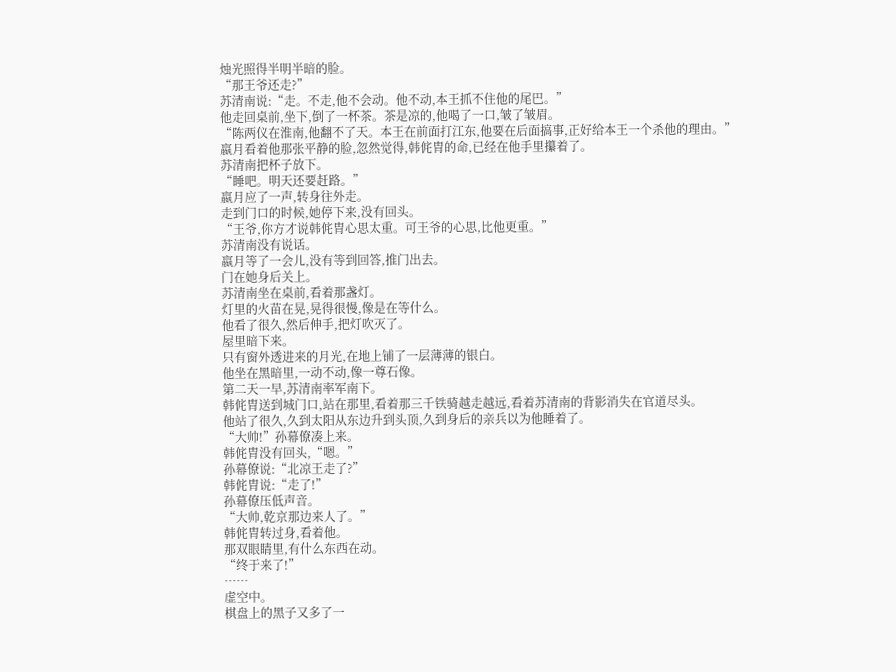烛光照得半明半暗的脸。
“那王爷还走?”
苏清南说:“走。不走,他不会动。他不动,本王抓不住他的尾巴。”
他走回桌前,坐下,倒了一杯茶。茶是凉的,他喝了一口,皱了皱眉。
“陈两仪在淮南,他翻不了天。本王在前面打江东,他要在后面搞事,正好给本王一个杀他的理由。”
嬴月看着他那张平静的脸,忽然觉得,韩侂胄的命,已经在他手里攥着了。
苏清南把杯子放下。
“睡吧。明天还要赶路。”
嬴月应了一声,转身往外走。
走到门口的时候,她停下来,没有回头。
“王爷,你方才说韩侂胄心思太重。可王爷的心思,比他更重。”
苏清南没有说话。
嬴月等了一会儿,没有等到回答,推门出去。
门在她身后关上。
苏清南坐在桌前,看着那盏灯。
灯里的火苗在晃,晃得很慢,像是在等什么。
他看了很久,然后伸手,把灯吹灭了。
屋里暗下来。
只有窗外透进来的月光,在地上铺了一层薄薄的银白。
他坐在黑暗里,一动不动,像一尊石像。
第二天一早,苏清南率军南下。
韩侂胄送到城门口,站在那里,看着那三千铁骑越走越远,看着苏清南的背影消失在官道尽头。
他站了很久,久到太阳从东边升到头顶,久到身后的亲兵以为他睡着了。
“大帅!”孙幕僚凑上来。
韩侂胄没有回头,“嗯。”
孙幕僚说:“北凉王走了?”
韩侂胄说:“走了!”
孙幕僚压低声音。
“大帅,乾京那边来人了。”
韩侂胄转过身,看着他。
那双眼睛里,有什么东西在动。
“终于来了!”
……
虚空中。
棋盘上的黑子又多了一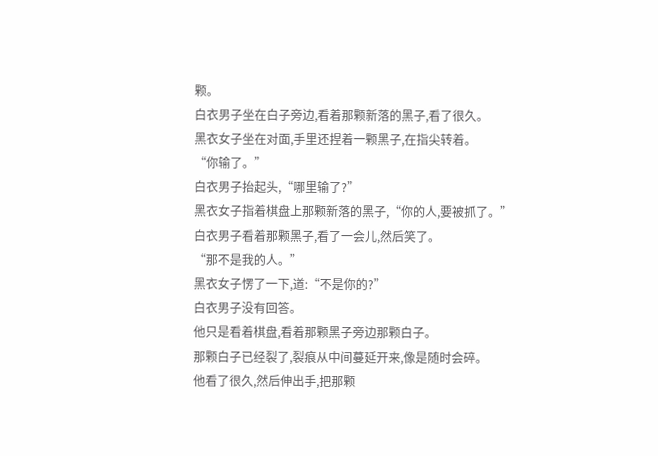颗。
白衣男子坐在白子旁边,看着那颗新落的黑子,看了很久。
黑衣女子坐在对面,手里还捏着一颗黑子,在指尖转着。
“你输了。”
白衣男子抬起头,“哪里输了?”
黑衣女子指着棋盘上那颗新落的黑子,“你的人,要被抓了。”
白衣男子看着那颗黑子,看了一会儿,然后笑了。
“那不是我的人。”
黑衣女子愣了一下,道:“不是你的?”
白衣男子没有回答。
他只是看着棋盘,看着那颗黑子旁边那颗白子。
那颗白子已经裂了,裂痕从中间蔓延开来,像是随时会碎。
他看了很久,然后伸出手,把那颗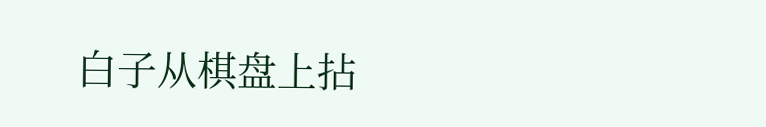白子从棋盘上拈